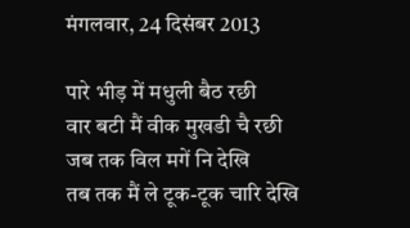मंगलवार, 24 दिसंबर 2013

पारे भीड़ में मधुली बैठ रछी
वार बटी मैं वीक मुखडी चै रछी
जब तक विल मगें नि देखि
तब तक मैं ले टूक-टूक चारि देखि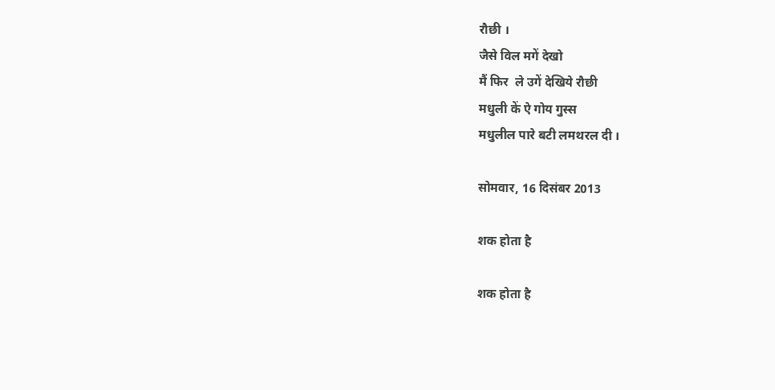रौछी ।
जैसे विल मगें देखो
मैं फिर  ले उगें देखिये रौछी
मधुली कें ऐ गोय गुस्स
मधुलील पारे बटी लमथरल दी ।

सोमवार, 16 दिसंबर 2013

शक होता है

शक होता है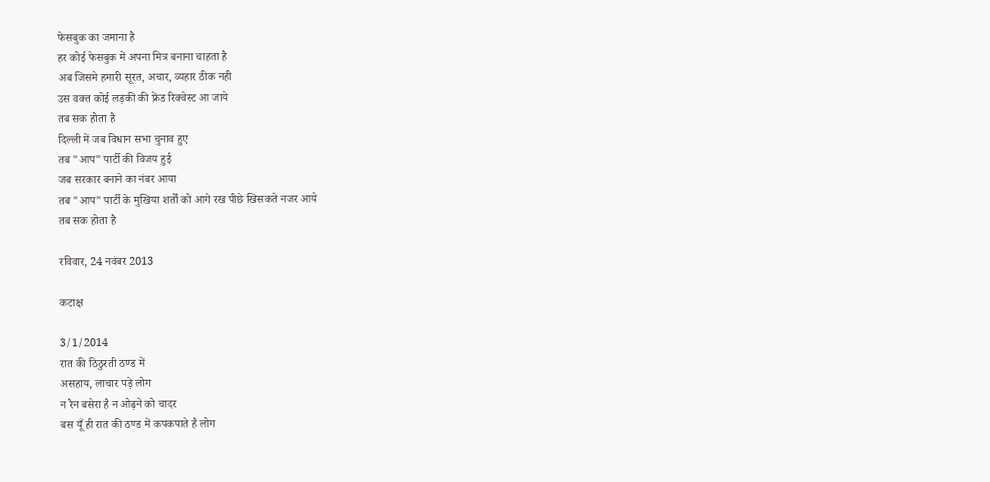फेसबुक का जमाना है
हर कोई फेसबुक में अपना मित्र बनाना चाहता है
अब जिसमे हमारी सूरत, अचार, व्यहार ठीक नही
उस वक्त कोई लड़की की फ्रेंड रिक्वेस्ट आ जाये
तब सक होता है
दिल्ली में जब विधान सभा चुनाव हुए
तब "आप" पार्टी की विजय हुई
जब सरकार बनाने का नंबर आया
तब "आप" पार्टी के मुखिया शर्तों को आगे रख पीछे खिसकते नजर आये
तब सक होता है

रविवार, 24 नवंबर 2013

कटाक्ष

3/1/2014
रात की ठिठुरती ठण्ड में
असहाय, लाचार पड़े लोग
न रैन बसेरा है न ओढ़ने को चादर
बस यूँ ही रात की ठण्ड में कपकपाते है लोग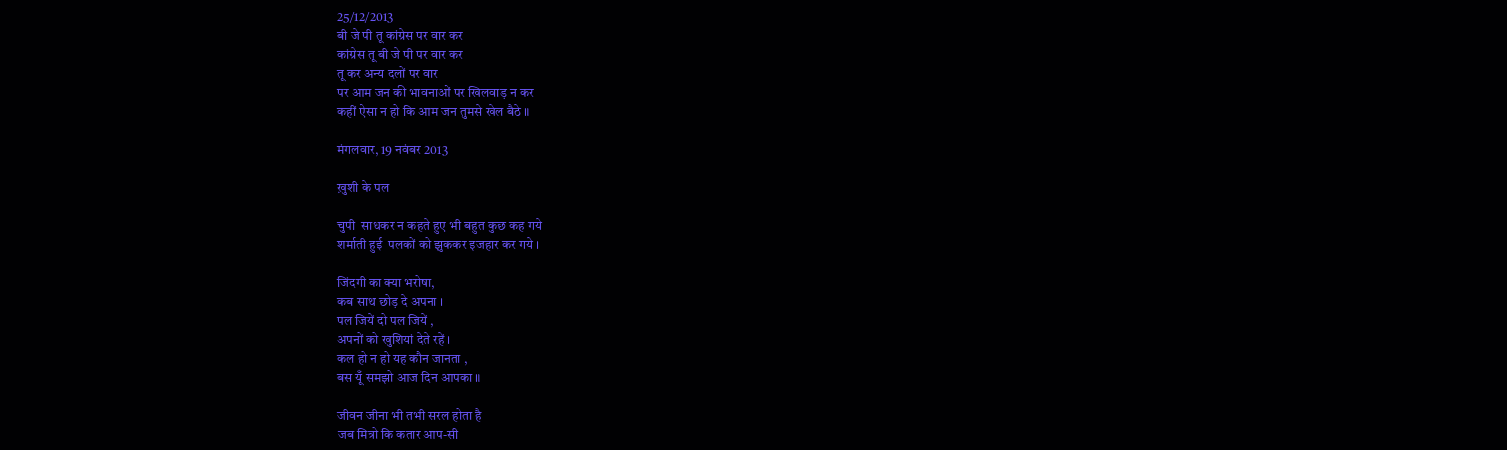25/12/2013
बी जे पी तू कांग्रेस पर वार कर
कांग्रेस तू बी जे पी पर वार कर
तू कर अन्य दलों पर वार
पर आम जन की भावनाओं पर खिलवाड़ न कर
कहीं ऐसा न हो कि आम जन तुमसे खेल बैठे ॥

मंगलवार, 19 नवंबर 2013

ख़ुशी के पल

चुपी  साधकर न कहते हुए भी बहुत कुछ कह गये
शर्माती हुई  पलकों को झुककर इजहार कर गये ।

जिंदगी का क्या भरोषा,
कब साथ छोड़ दे अपना ।
पल जियें दो पल जियें ,
अपनों को खुशियां देते रहें ।
कल हो न हो यह कौन जानता ,
बस यूँ समझो आज दिन आपका ॥

जीवन जीना भी तभी सरल होता है
जब मित्रो कि कतार आप-सी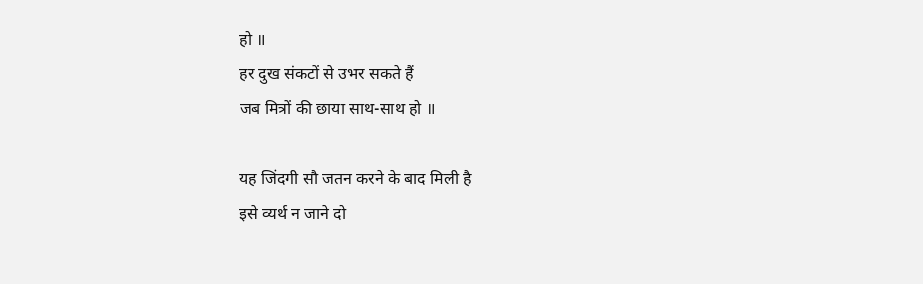हो ॥
हर दुख संकटों से उभर सकते हैं
जब मित्रों की छाया साथ-साथ हो ॥

यह जिंदगी सौ जतन करने के बाद मिली है
इसे व्यर्थ न जाने दो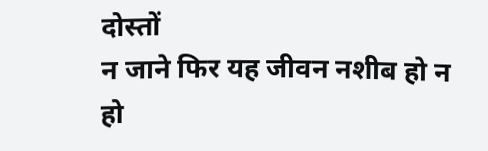दोस्तों
न जाने फिर यह जीवन नशीब हो न हो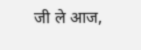जी ले आज,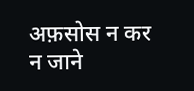अफ़सोस न कर न जाने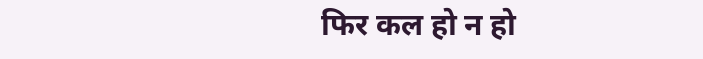फिर कल हो न हो